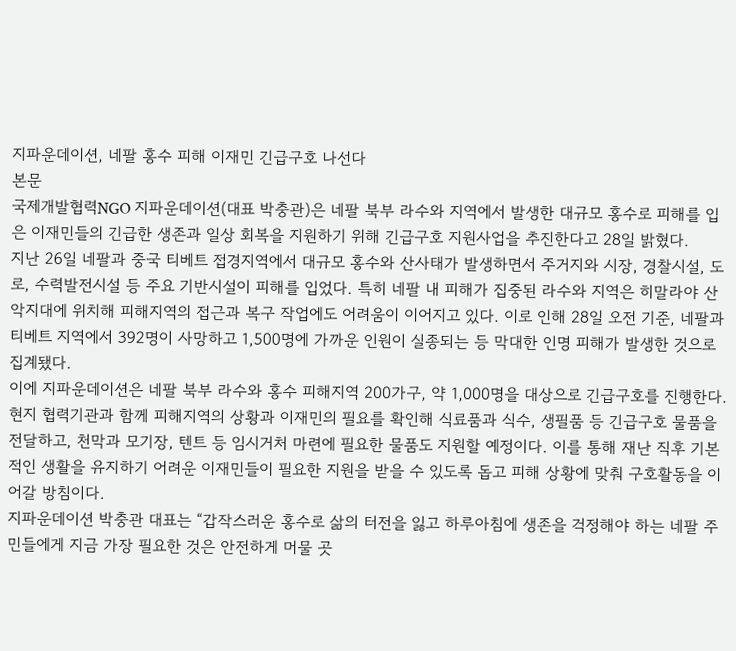지파운데이션, 네팔 홍수 피해 이재민 긴급구호 나선다
본문
국제개발협력NGO 지파운데이션(대표 박충관)은 네팔 북부 라수와 지역에서 발생한 대규모 홍수로 피해를 입은 이재민들의 긴급한 생존과 일상 회복을 지원하기 위해 긴급구호 지원사업을 추진한다고 28일 밝혔다.
지난 26일 네팔과 중국 티베트 접경지역에서 대규모 홍수와 산사태가 발생하면서 주거지와 시장, 경찰시설, 도로, 수력발전시설 등 주요 기반시설이 피해를 입었다. 특히 네팔 내 피해가 집중된 라수와 지역은 히말라야 산악지대에 위치해 피해지역의 접근과 복구 작업에도 어려움이 이어지고 있다. 이로 인해 28일 오전 기준, 네팔과 티베트 지역에서 392명이 사망하고 1,500명에 가까운 인원이 실종되는 등 막대한 인명 피해가 발생한 것으로 집계됐다.
이에 지파운데이션은 네팔 북부 라수와 홍수 피해지역 200가구, 약 1,000명을 대상으로 긴급구호를 진행한다. 현지 협력기관과 함께 피해지역의 상황과 이재민의 필요를 확인해 식료품과 식수, 생필품 등 긴급구호 물품을 전달하고, 천막과 모기장, 텐트 등 임시거처 마련에 필요한 물품도 지원할 예정이다. 이를 통해 재난 직후 기본적인 생활을 유지하기 어려운 이재민들이 필요한 지원을 받을 수 있도록 돕고 피해 상황에 맞춰 구호활동을 이어갈 방침이다.
지파운데이션 박충관 대표는 “갑작스러운 홍수로 삶의 터전을 잃고 하루아침에 생존을 걱정해야 하는 네팔 주민들에게 지금 가장 필요한 것은 안전하게 머물 곳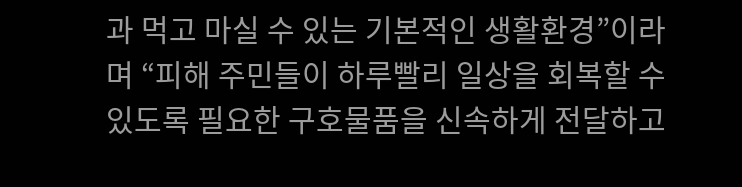과 먹고 마실 수 있는 기본적인 생활환경”이라며 “피해 주민들이 하루빨리 일상을 회복할 수 있도록 필요한 구호물품을 신속하게 전달하고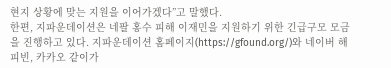현지 상황에 맞는 지원을 이어가겠다”고 말했다.
한편, 지파운데이션은 네팔 홍수 피해 이재민을 지원하기 위한 긴급구모 모금을 진행하고 있다. 지파운데이션 홈페이지(https://gfound.org/)와 네이버 해피빈, 카카오 같이가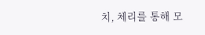치, 체리를 통해 모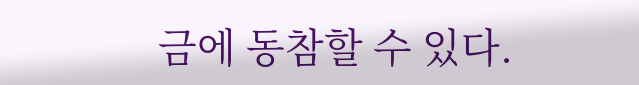금에 동참할 수 있다.